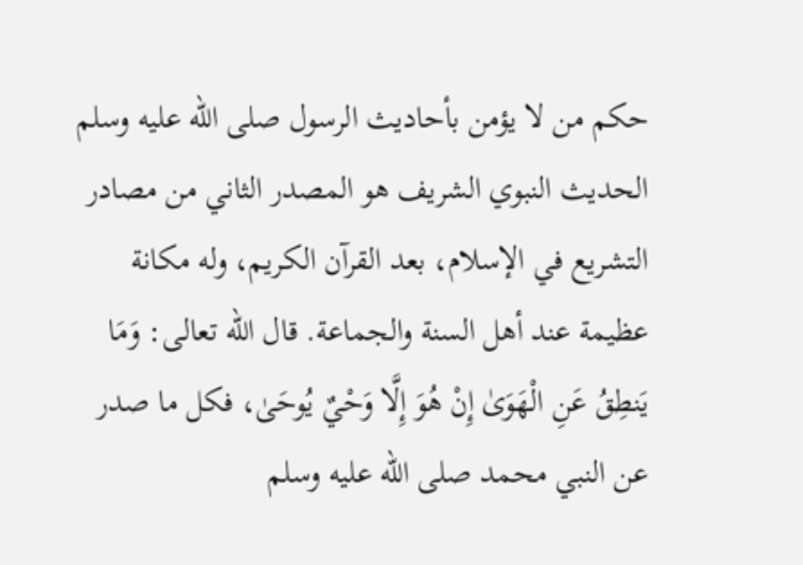حكم من لا يؤمن بأحاديث الرسول صلى الله عليه وسلم
الحديث النبوي الشريف هو المصدر الثاني من مصادر التشريع في الإسلام، بعد القرآن الكريم، وله مكانة عظيمة عند أهل السنة والجماعة. قال الله تعالى: وَمَا يَنطِقُ عَنِ الْهَوَىٰ إِنْ هُوَ إِلَّا وَحْيٌ يُوحَىٰ، فكل ما صدر عن النبي محمد صلى الله عليه وسلم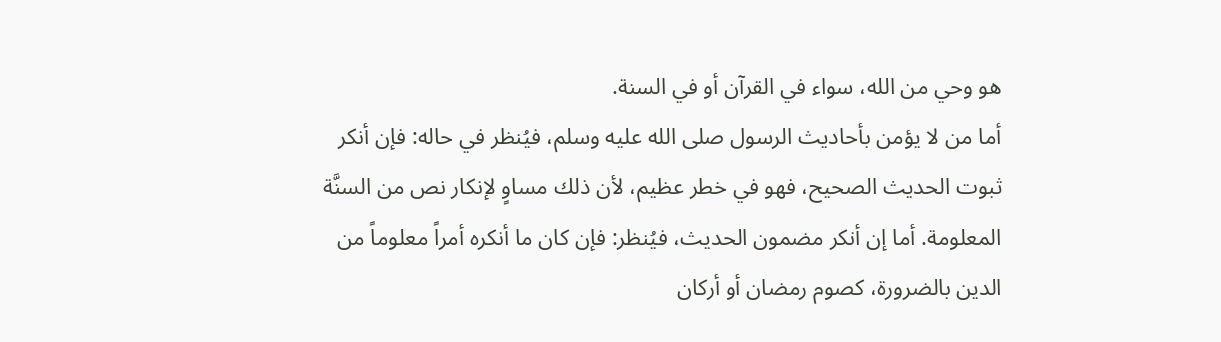هو وحي من الله، سواء في القرآن أو في السنة.
أما من لا يؤمن بأحاديث الرسول صلى الله عليه وسلم، فيُنظر في حاله: فإن أنكر ثبوت الحديث الصحيح، فهو في خطر عظيم، لأن ذلك مساوٍ لإنكار نص من السنَّة المعلومة. أما إن أنكر مضمون الحديث، فيُنظر: فإن كان ما أنكره أمراً معلوماً من الدين بالضرورة، كصوم رمضان أو أركان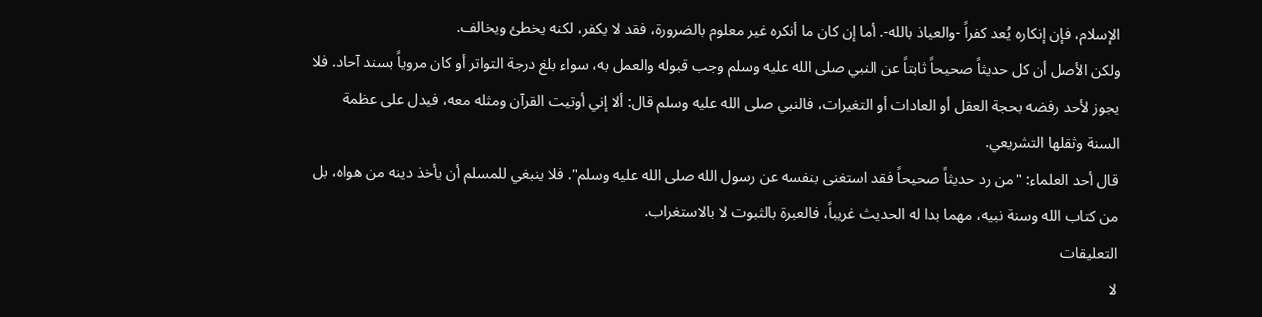الإسلام، فإن إنكاره يُعد كفراً -والعياذ بالله-. أما إن كان ما أنكره غير معلوم بالضرورة، فقد لا يكفر، لكنه يخطئ ويخالف.
ولكن الأصل أن كل حديثاً صحيحاً ثابتاً عن النبي صلى الله عليه وسلم وجب قبوله والعمل به، سواء بلغ درجة التواتر أو كان مروياً بسند آحاد. فلا يجوز لأحد رفضه بحجة العقل أو العادات أو التغيرات، فالنبي صلى الله عليه وسلم قال: ألا إني أوتيت القرآن ومثله معه، فيدل على عظمة السنة وثقلها التشريعي.
قال أحد العلماء: "من رد حديثاً صحيحاً فقد استغنى بنفسه عن رسول الله صلى الله عليه وسلم". فلا ينبغي للمسلم أن يأخذ دينه من هواه، بل من كتاب الله وسنة نبيه، مهما بدا له الحديث غريباً، فالعبرة بالثبوت لا بالاستغراب.
التعليقات
لا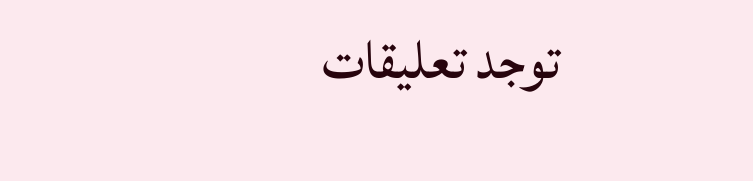توجد تعليقات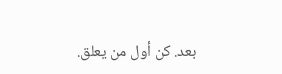بعد. كن أول من يعلق.